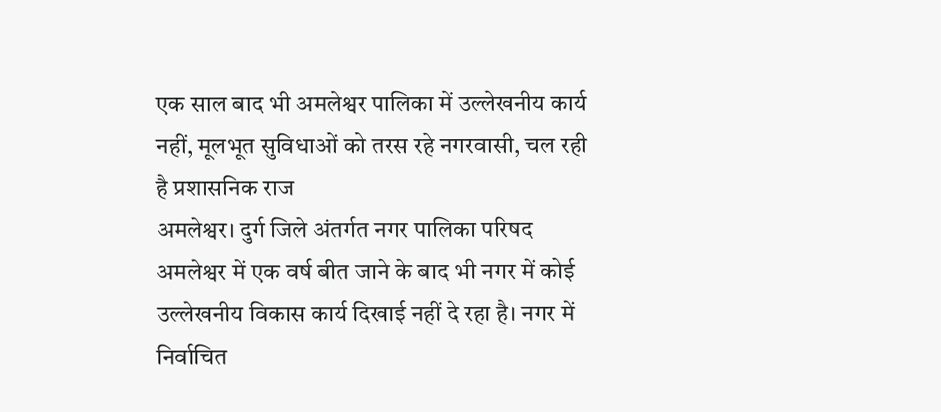एक साल बाद भी अमलेश्वर पालिका में उल्लेखनीय कार्य नहीं, मूलभूत सुविधाओं को तरस रहे नगरवासी, चल रही है प्रशासनिक राज
अमलेश्वर। दुर्ग जिले अंतर्गत नगर पालिका परिषद अमलेश्वर में एक वर्ष बीत जाने के बाद भी नगर में कोई उल्लेखनीय विकास कार्य दिखाई नहीं दे रहा है। नगर में निर्वाचित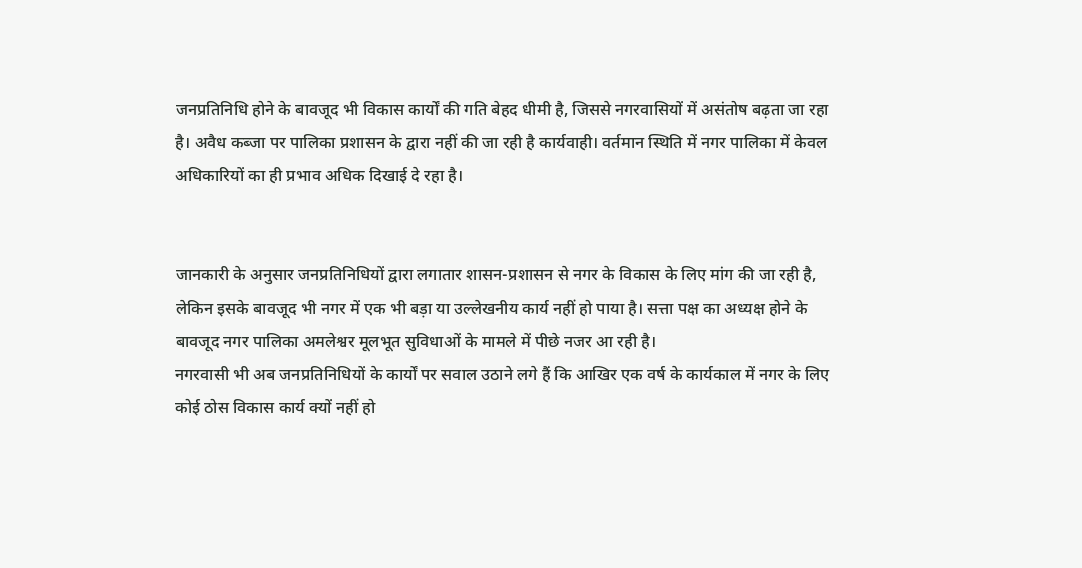जनप्रतिनिधि होने के बावजूद भी विकास कार्यों की गति बेहद धीमी है, जिससे नगरवासियों में असंतोष बढ़ता जा रहा है। अवैध कब्जा पर पालिका प्रशासन के द्वारा नहीं की जा रही है कार्यवाही। वर्तमान स्थिति में नगर पालिका में केवल अधिकारियों का ही प्रभाव अधिक दिखाई दे रहा है।


जानकारी के अनुसार जनप्रतिनिधियों द्वारा लगातार शासन-प्रशासन से नगर के विकास के लिए मांग की जा रही है, लेकिन इसके बावजूद भी नगर में एक भी बड़ा या उल्लेखनीय कार्य नहीं हो पाया है। सत्ता पक्ष का अध्यक्ष होने के बावजूद नगर पालिका अमलेश्वर मूलभूत सुविधाओं के मामले में पीछे नजर आ रही है।
नगरवासी भी अब जनप्रतिनिधियों के कार्यों पर सवाल उठाने लगे हैं कि आखिर एक वर्ष के कार्यकाल में नगर के लिए कोई ठोस विकास कार्य क्यों नहीं हो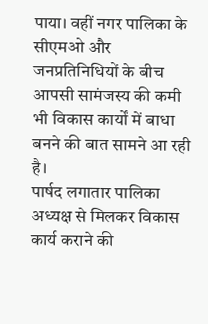पाया। वहीं नगर पालिका के सीएमओ और जनप्रतिनिधियों के बीच आपसी सामंजस्य की कमी भी विकास कार्यों में बाधा बनने की बात सामने आ रही है।
पार्षद लगातार पालिका अध्यक्ष से मिलकर विकास कार्य कराने की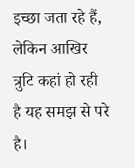इच्छा जता रहे हैं, लेकिन आखिर त्रुटि कहां हो रही है यह समझ से परे है।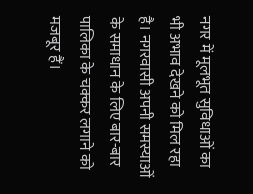नगर में मूलभूत सुविधाओं का भी अभाव देखने को मिल रहा है। नगरवासी अपनी समस्याओं के समाधान के लिए बार-बार पालिका के चक्कर लगाने को मजबूर हैं।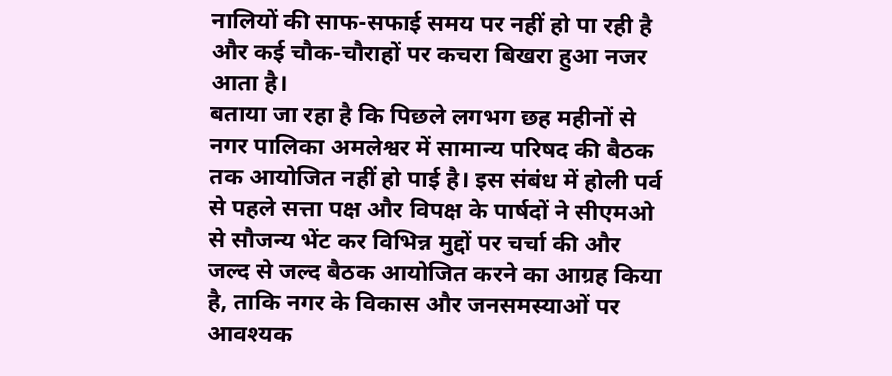नालियों की साफ-सफाई समय पर नहीं हो पा रही है और कई चौक-चौराहों पर कचरा बिखरा हुआ नजर आता है।
बताया जा रहा है कि पिछले लगभग छह महीनों से नगर पालिका अमलेश्वर में सामान्य परिषद की बैठक तक आयोजित नहीं हो पाई है। इस संबंध में होली पर्व से पहले सत्ता पक्ष और विपक्ष के पार्षदों ने सीएमओ से सौजन्य भेंट कर विभिन्न मुद्दों पर चर्चा की और जल्द से जल्द बैठक आयोजित करने का आग्रह किया है, ताकि नगर के विकास और जनसमस्याओं पर आवश्यक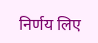निर्णय लिए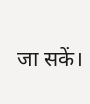जा सकें।